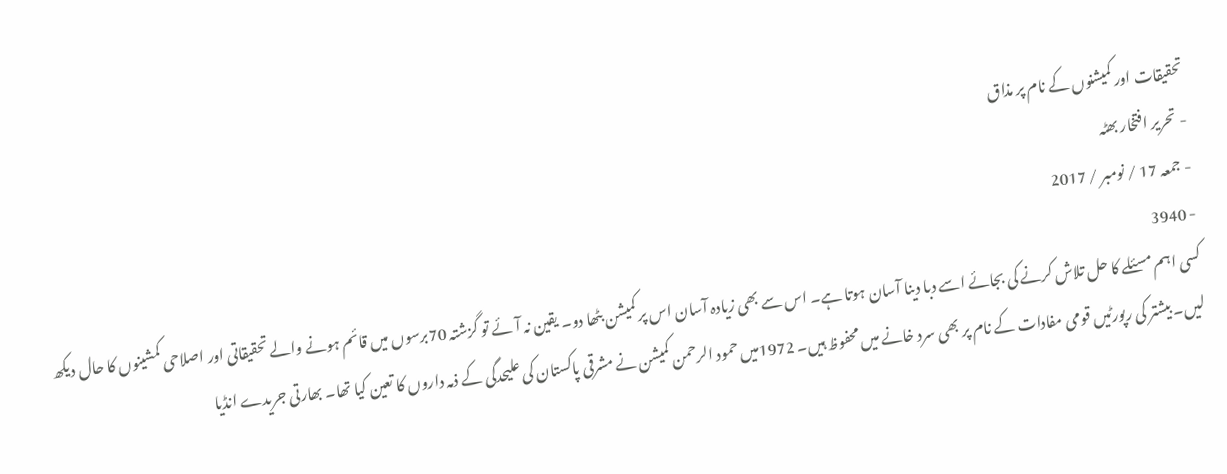تحقیقات اور کمیشنوں کے نام پر مذاق
- تحریر افتخار بھٹہ
- جمعہ 17 / نومبر / 2017
- 3940
کسی اہم مسئلے کا حل تلاش کرنے کی بجائے اسے دبا دینا آسان ہوتا ہے۔ اس سے بھی زیادہ آسان اس پر کمیشن بٹھا دو۔ یقین نہ آئے تو گزشتہ 70برسوں میں قائم ہونے والے تحقیقاتی اور اصلاحی کمشینوں کا حال دیکھ لیں۔ بیشتر کی رپورٹیں قومی مفادات کے نام پر بھی سرد خانے میں محفوظ ہیں۔ 1972میں حمود الرحمن کمیشن نے مشرقی پاکستان کی علیحدگی کے ذمہ داروں کا تعین کیا تھا۔ بھارتی جریدے انڈیا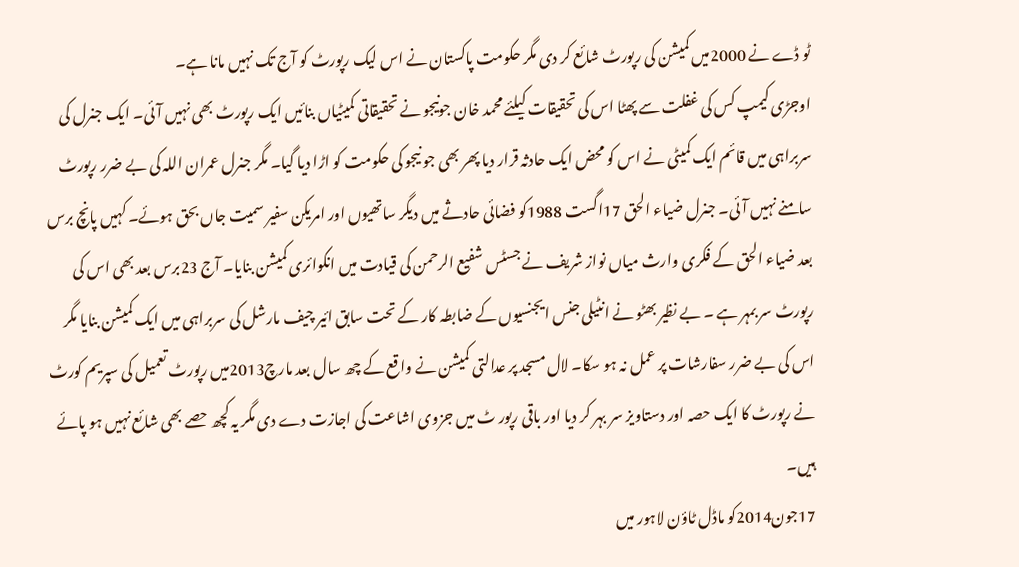ٹو ڈے نے 2000میں کمیشن کی رپورٹ شائع کر دی مگر حکومت پاکستان نے اس لیک رپورٹ کو آج تک نہیں مانا ہے۔
اوجڑی کیمپ کس کی غفلت سے پھٹا اس کی تحقیقات کیلئے محمد خان جونیجو نے تحقیقاتی کمیٹیاں بنائیں ایک رپورٹ بھی نہیں آئی۔ ایک جنرل کی سربراہی میں قائم ایک کمیٹی نے اس کو محض ایک حادثہ قرار دیا پھر بھی جو نیجو کی حکومت کو اڑا دیا گیا۔ مگر جنرل عمران اللہ کی بے ضرر رپورٹ سامنے نہیں آئی۔ جنرل ضیاء الحق 17اگست 1988کو فضائی حادثے میں دیگر ساتھیوں اور امریکن سفیر سمیت جاں بحق ہوئے۔ کہیں پانچ برس بعد ضیاء الحق کے فکری وارث میاں نواز شریف نے جسٹس شفیع الرحمن کی قیادت میں انکوائری کمیشن بنایا۔ آج 23برس بعد بھی اس کی رپورٹ سر بمہر ہے ۔ بے نظیر بھٹو نے انٹیلی جنس ایجنسیوں کے ضابطہ کار کے تحت سابق ائیر چیف مارشل کی سربراہی میں ایک کمیشن بنایا مگر اس کی بے ضرر سفارشات پر عمل نہ ہو سکا۔ لال مسجد پر عدالتی کمیشن نے واقع کے چھ سال بعد مارچ2013میں رپورٹ تعمیل کی سپریم کورٹ نے رپورٹ کا ایک حصہ اور دستاویز سر بہر کر دیا اور باقی رپور ٹ میں جزوی اشاعت کی اجازت دے دی مگر یہ کچھ حصے بھی شائع نہیں ہو پائے ہیں۔
17جون2014کو ماڈل ٹاؤن لاہور میں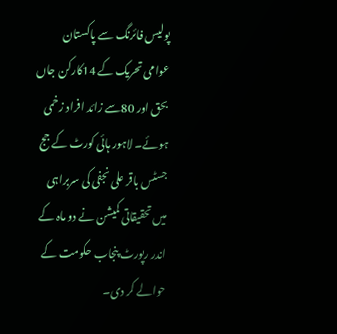پولیس فائرنگ سے پاکستان عوامی تحریک کے 14کارکن جاں بحق اور 80سے زائد افراد زخمی ہوئے۔ لاہور ہائی کورٹ کے جج جسٹس باقر علی نجفی کی سربراہی میں تحقیقاتی کمیشن نے دو ماہ کے اندر رپورٹ پنجاب حکومت کے حوالے کر دی۔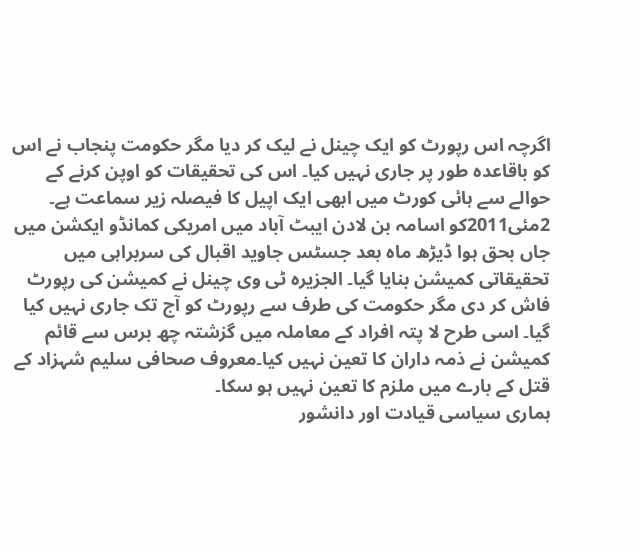اگرچہ اس رپورٹ کو ایک چینل نے لیک کر دیا مگر حکومت پنجاب نے اس کو باقاعدہ طور پر جاری نہیں کیا۔ اس کی تحقیقات کو اوپن کرنے کے حوالے سے ہائی کورٹ میں ابھی ایک اپیل کا فیصلہ زیر سماعت ہے۔ 2مئی2011کو اسامہ بن لادن ایبٹ آباد میں امریکی کمانڈو ایکشن میں جاں بحق ہوا ڈیڑھ ماہ بعد جسٹس جاوید اقبال کی سربراہی میں تحقیقاتی کمیشن بنایا گیا۔ الجزیرہ ٹی وی چینل نے کمیشن کی رپورٹ فاش کر دی مگر حکومت کی طرف سے رپورٹ کو آج تک جاری نہیں کیا گیا۔ اسی طرح لا پتہ افراد کے معاملہ میں گزشتہ چھ برس سے قائم کمیشن نے ذمہ داران کا تعین نہیں کیا۔معروف صحافی سلیم شہزاد کے قتل کے بارے میں ملزم کا تعین نہیں ہو سکا۔
ہماری سیاسی قیادت اور دانشور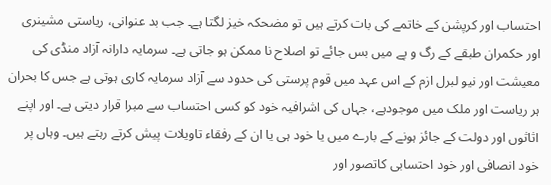احتساب اور کرپشن کے خاتمے کی بات کرتے ہیں تو مضحکہ خیز لگتا ہے۔ جب بد عنوانی، ریاستی مشینری اور حکمران طبقے کے رگ و پے میں بس جائے تو اصلاح نا ممکن ہو جاتی ہے۔ سرمایہ دارانہ آزاد منڈی کی معیشت اور نیو لبرل ازم کے اس عہد میں قوم پرستی کی حدود سے آزاد سرمایہ کاری ہوتی ہے جس کا بحران ہر ریاست اور ملک میں موجودہے، جہاں کی اشرافیہ خود کو کسی احتساب سے مبرا قرار دیتی ہے۔ اور اپنے اثاثوں اور دولت کے جائز ہونے کے بارے میں یا خود ہی یا ان کے رفقاء تاویلات پیش کرتے رہتے ہیں۔ وہاں پر خود انصافی اور خود احتسابی کاتصور اور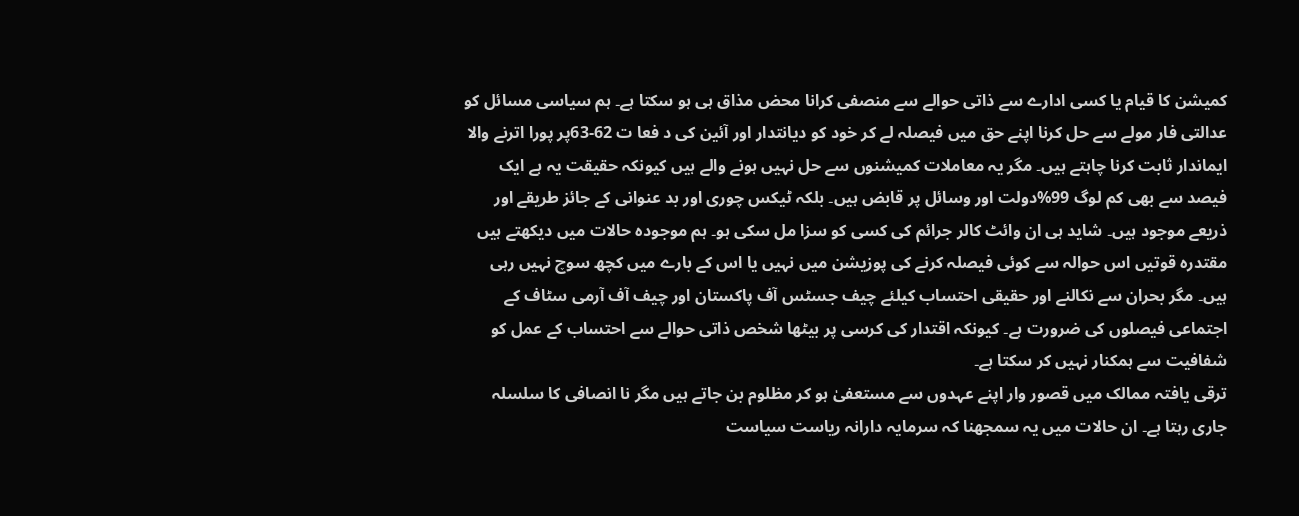کمیشن کا قیام یا کسی ادارے سے ذاتی حوالے سے منصفی کرانا محض مذاق ہی ہو سکتا ہے۔ ہم سیاسی مسائل کو عدالتی فار مولے سے حل کرنا اپنے حق میں فیصلہ لے کر خود کو دیانتدار اور آئین کی د فعا ت 62-63پر پورا اترنے والا ایماندار ثابت کرنا چاہتے ہیں۔ مگر یہ معاملات کمیشنوں سے حل نہیں ہونے والے ہیں کیونکہ حقیقت یہ ہے ایک فیصد سے بھی کم لوگ 99%دولت اور وسائل پر قابض ہیں۔ بلکہ ٹیکس چوری اور بد عنوانی کے جائز طریقے اور ذریعے موجود ہیں۔ شاید ہی ان وائٹ کالر جرائم کی کسی کو سزا مل سکی ہو۔ ہم موجودہ حالات میں دیکھتے ہیں مقتدرہ قوتیں اس حوالہ سے کوئی فیصلہ کرنے کی پوزیشن میں نہیں یا اس کے بارے میں کچھ سوچ نہیں رہی ہیں۔ مگر بحران سے نکالنے اور حقیقی احتساب کیلئے چیف جسٹس آف پاکستان اور چیف آف آرمی سٹاف کے اجتماعی فیصلوں کی ضرورت ہے۔ کیونکہ اقتدار کی کرسی پر بیٹھا شخص ذاتی حوالے سے احتساب کے عمل کو شفافیت سے ہمکنار نہیں کر سکتا ہے۔
ترقی یافتہ ممالک میں قصور وار اپنے عہدوں سے مستعفیٰ ہو کر مظلوم بن جاتے ہیں مگر نا انصافی کا سلسلہ جاری رہتا ہے۔ ان حالات میں یہ سمجھنا کہ سرمایہ دارانہ ریاست سیاست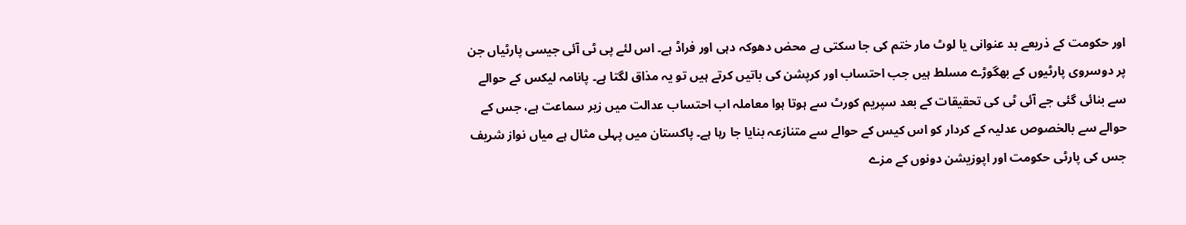اور حکومت کے ذریعے بد عنوانی یا لوٹ مار ختم کی جا سکتی ہے محض دھوکہ دہی اور فراڈ ہے۔ اس لئے پی ٹی آئی جیسی پارٹیاں جن پر دوسروی پارٹیوں کے بھگوڑے مسلط ہیں جب احتساب اور کرپشن کی باتیں کرتے ہیں تو یہ مذاق لگتا ہے۔ پانامہ لیکس کے حوالے سے بنائی گئی جے آئی ٹی کی تحقیقات کے بعد سپریم کورٹ سے ہوتا ہوا معاملہ اب احتساب عدالت میں زیر سماعت ہے، جس کے حوالے سے بالخصوص عدلیہ کے کردار کو اس کیس کے حوالے سے متنازعہ بنایا جا رہا ہے۔ پاکستان میں پہلی مثال ہے میاں نواز شریف جس کی پارٹی حکومت اور اپوزیشن دونوں کے مزے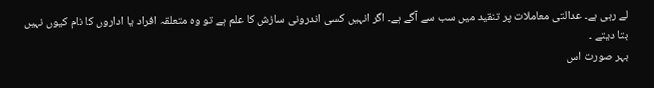لے رہی ہے۔ عدالتی معاملات پر تنقید میں سب سے آگے ہے۔ اگر انہیں کسی اندرونی سازش کا علم ہے تو وہ متعلقہ افراد یا اداروں کا نام کیوں نہیں بتا دیتے ۔
بہر صورت اس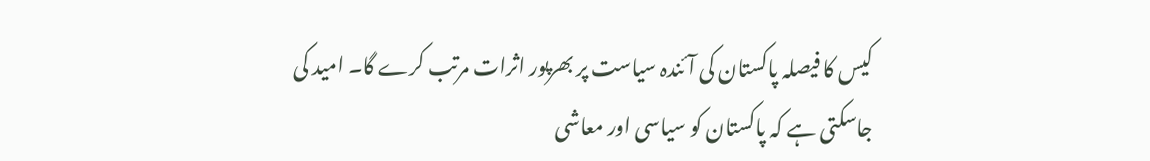کیس کا فیصلہ پاکستان کی آئندہ سیاست پر بھرپور اثرات مرتب کرے گا۔ امید کی جاسکتی ہے کہ پاکستان کو سیاسی اور معاشی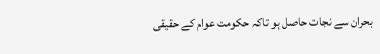بحران سے نجات حاصل ہو تاکہ حکومت عوام کے حقیقی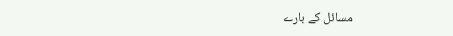مسائل کے بارے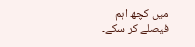میں کچھ اہم فیصلے کر سکے۔